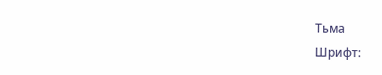Тьма
Шрифт: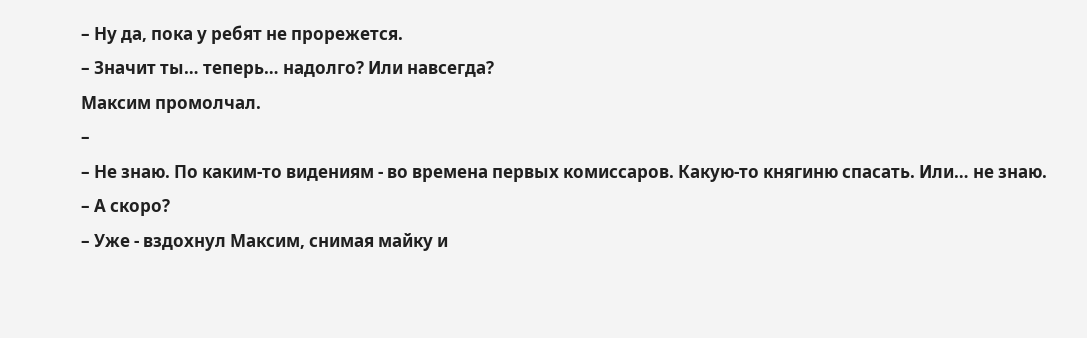– Ну да, пока у ребят не прорежется.
– Значит ты… теперь… надолго? Или навсегда?
Максим промолчал.
–
– Не знаю. По каким-то видениям - во времена первых комиссаров. Какую-то княгиню спасать. Или… не знаю.
– А скоро?
– Уже - вздохнул Максим, снимая майку и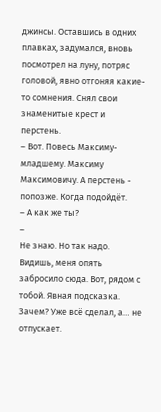джинсы. Оставшись в одних плавках, задумался, вновь посмотрел на луну, потряс головой, явно отгоняя какие-то сомнения. Снял свои знаменитые крест и перстень.
– Вот. Повесь Максиму-младшему. Максиму Максимовичу. А перстень - попозже. Когда подойдёт.
– А как же ты?
–
Не знаю. Но так надо. Видишь, меня опять забросило сюда. Вот, рядом с тобой. Явная подсказка. Зачем? Уже всё сделал, а… не отпускает.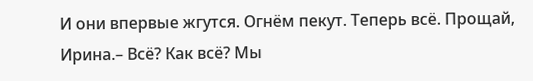И они впервые жгутся. Огнём пекут. Теперь всё. Прощай, Ирина.– Всё? Как всё? Мы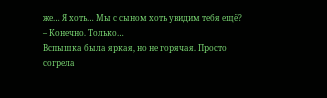же… Я хоть… Мы с сыном хоть увидим тебя ещё?
– Конечно. Только…
Вспышка была яркая, но не горячая. Просто согрела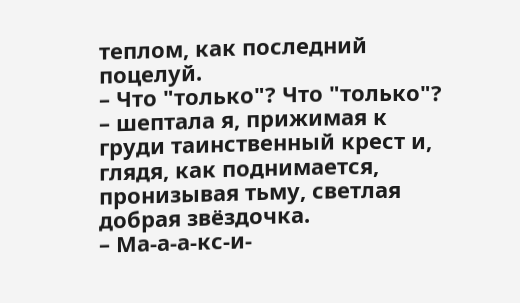теплом, как последний поцелуй.
– Что "только"? Что "только"?
– шептала я, прижимая к груди таинственный крест и, глядя, как поднимается, пронизывая тьму, светлая добрая звёздочка.
– Ма-а-а-кс-и-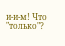и-и-м! Что "только"?